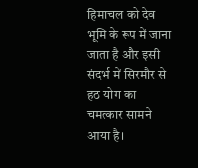हिमाचल को देव भूमि के रूप में जाना जाता है और इसी संदर्भ में सिरमौर से हठ योग का चमत्कार सामने आया है।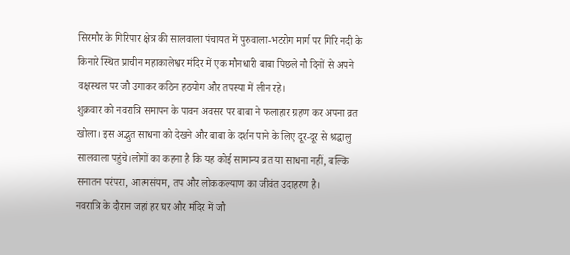सिरमौर के गिरिपार क्षेत्र की सालवाला पंचायत में पुरुवाला-भटरोग मार्ग पर गिरि नदी के किनारे स्थित प्राचीन महाकालेश्वर मंदिर में एक मौनधारी बाबा पिछले नौ दिनों से अपने वक्षस्थल पर जौ उगाकर कठिन हठयोग और तपस्या में लीन रहे।
शुक्रवार को नवरात्रि समापन के पावन अवसर पर बाबा ने फलाहार ग्रहण कर अपना व्रत खोला। इस अद्भुत साधना को देखने और बाबा के दर्शन पाने के लिए दूर-दूर से श्रद्धालु सालवाला पहुंचे।लोगों का कहना है कि यह कोई सामान्य व्रत या साधना नहीं, बल्कि सनातन परंपरा, आत्मसंयम, तप और लोककल्याण का जीवंत उदाहरण है।
नवरात्रि के दौरान जहां हर घर और मंदिर में जौ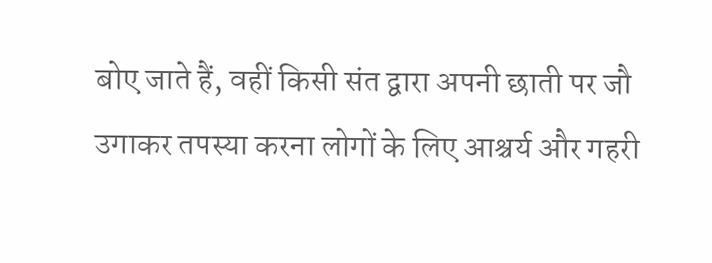बोए जाते हैं, वहीं किसी संत द्वारा अपनी छाती पर जौ उगाकर तपस्या करना लोगों के लिए आश्चर्य और गहरी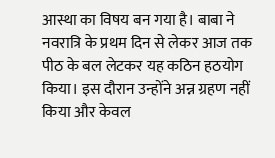आस्था का विषय बन गया है। बाबा ने नवरात्रि के प्रथम दिन से लेकर आज तक पीठ के बल लेटकर यह कठिन हठयोग किया। इस दौरान उन्होंने अन्न ग्रहण नहीं किया और केवल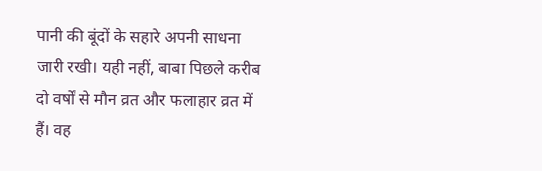पानी की बूंदों के सहारे अपनी साधना जारी रखी। यही नहीं, बाबा पिछले करीब दो वर्षों से मौन व्रत और फलाहार व्रत में हैं। वह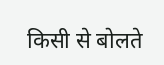किसी से बोलते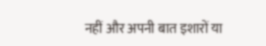नहीं और अपनी बात इशारों या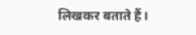लिखकर बताते हैं।